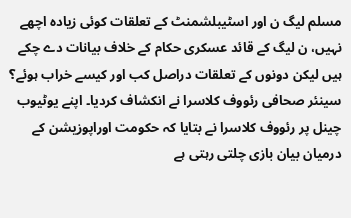مسلم لیگ ن اور اسٹیبلشمنٹ کے تعلقات کوئی زیادہ اچھے نہیں، ن لیگ کے قائد عسکری حکام کے خلاف بیانات دے چکے ہیں لیکن دونوں کے تعلقات دراصل کب اور کیسے خراب ہوئے؟ سینئر صحافی رئووف کلاسرا نے انکشاف کردیا۔ اپنے یوٹیوب چینل پر رئووف کلاسرا نے بتایا کہ حکومت اوراپوزیشن کے درمیان بیان بازی چلتی رہتی ہے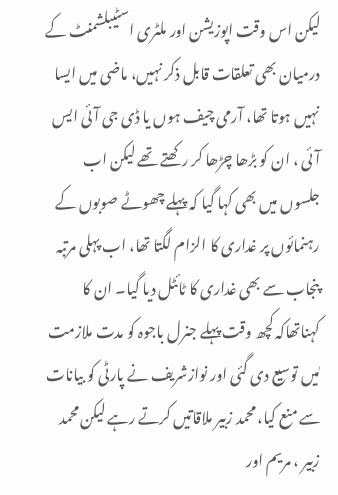لیکن اس وقت اپوزیشن اور ملٹری اسٹیبلشمنٹ کے درمیان بھی تعلقات قابل ذکر نہیں، ماضی میں ایسا نہیں ہوتا تھا، آرمی چیف ہوں یا ڈی جی آئی ایس آئی ، ان کو بڑھا چڑھا کر رکھتے تھے لیکن اب جلسوں میں بھی کہا گیا کہ پہلے چھوٹے صوبوں کے رہنمائوں پر غداری کا الزام لگتا تھا، اب پہلی مرتبہ پنجاب سے بھی غداری کا ٹائٹل دیا گیا۔ ان کا کہناتھاکہ کچھ وقت پہلے جنرل باجوہ کو مدت ملازمت مٰیں توسیع دی گئی اور نوازشریف نے پارٹی کو بیانات سے منع کیا، محمد زبیر ملاقاتیں کرتے رہے لیکن محمد زبیر ، مریم اور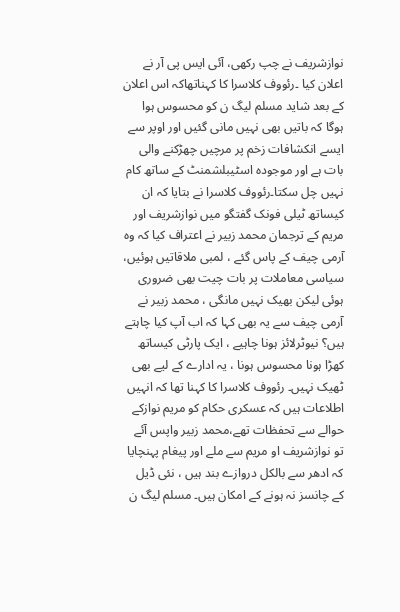نوازشریف نے چپ رکھی، آئی ایس پی آر نے اعلان کیا ۔رئووف کلاسرا کا کہناتھاکہ اس اعلان کے بعد شاید مسلم لیگ ن کو محسوس ہوا ہوگا کہ باتیں بھی نہیں مانی گئیں اور اوپر سے ایسے انکشافات زخم پر مرچیں چھڑکنے والی بات ہے اور موجودہ اسٹیبلشمنٹ کے ساتھ کام نہیں چل سکتا۔رئووف کلاسرا نے بتایا کہ ان کیساتھ ٹیلی فونک گفتگو میں نوازشریف اور مریم کے ترجمان محمد زبیر نے اعتراف کیا کہ وہ آرمی چیف کے پاس گئے ، لمبی ملاقاتیں ہوئیں، سیاسی معاملات پر بات چیت بھی ضروری ہوئی لیکن بھیک نہیں مانگی ، محمد زبیر نے آرمی چیف سے یہ بھی کہا کہ اب آپ کیا چاہتے ہیں؟ نیوٹرلائز ہونا چاہیے ، ایک پارٹی کیساتھ کھڑا ہونا محسوس ہونا ، یہ ادارے کے لیے بھی ٹھیک نہیں۔ رئووف کلاسرا کا کہنا تھا کہ انہیں اطلاعات ہیں کہ عسکری حکام کو مریم نوازکے حوالے سے تحفظات تھے،محمد زبیر واپس آئے تو نوازشریف او مریم سے ملے اور پیغام پہنچایا کہ ادھر سے بالکل دروازے بند ہیں ، نئی ڈیل کے چانسز نہ ہونے کے امکان ہیں۔ مسلم لیگ ن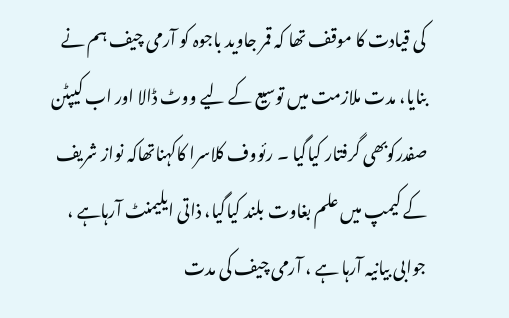کی قیادت کا موقف تھا کہ قمر جاوید باجوہ کو آرمی چیف ہم نے بنایا، مدت ملازمت میں توسیع کے لیے ووٹ ڈالا اور اب کیپٹن صفدرکوبھی گرفتار کیاگیا ۔ رئووف کلاسرا کاکہناتھاکہ نواز شریف کے کیمپ میں علم بغاوت بلند کیاگیا، ذاتی ایلیمنٹ آرہاہے ، جوابی بیانیہ آرہا ہے ، آرمی چیف کی مدت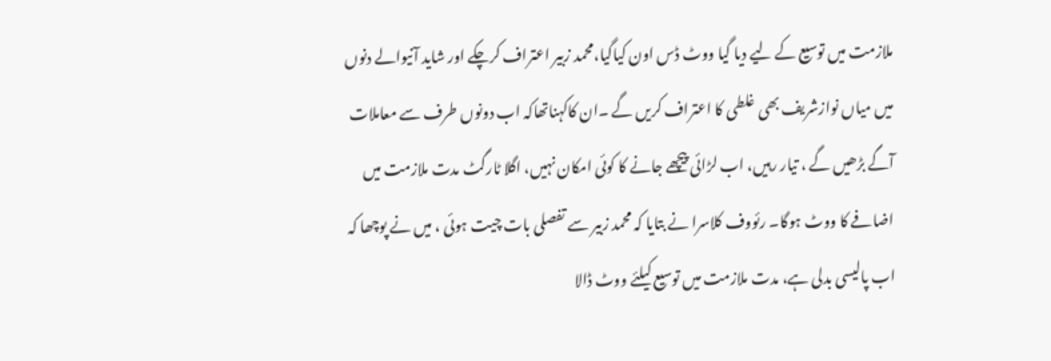ملازمت میں توسیع کے لیے دیا گیا ووٹ ڈس اون کیاگیا،محمد زبیر اعتراف کرچکے اور شاید آنیوالے دنوں میں میاں نوازشریف بھی غلطی کا اعتراف کریں گے ۔ان کاکہناتھاکہ اب دونوں طرف سے معاملات آگے بڑھیں گے ، تیار رہیں، اب لڑائی پیچھے جانے کا کوئی امکان نہیں، اگلا ٹارگٹ مدت ملازمت میں اضافے کا ووٹ ہوگا۔ رئووف کلاسرا نے بتایا کہ محمد زبیر سے تفصلی بات چیت ہوئی ، میں نے پوچھا کہ اب پالیسی بدلی ہے، مدت ملازمت میں توسیع کیلئے ووٹ ڈالا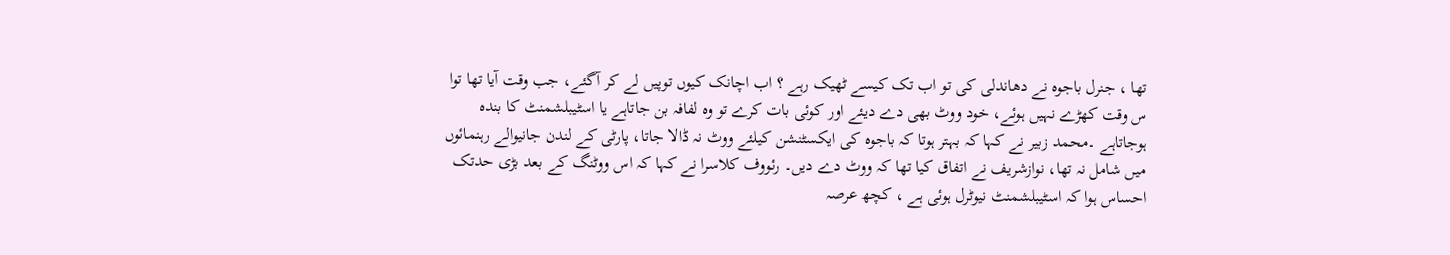تھا ، جنرل باجوہ نے دھاندلی کی تو اب تک کیسے ٹھیک رہے ؟ اب اچانک کیوں توپیں لے کر آگئے، جب وقت آیا تھا توا س وقت کھڑے نہیں ہوئے، خود ووٹ بھی دے دیئے اور کوئی بات کرے تو وہ لفافہ بن جاتاہے یا اسٹیبلشمنٹ کا بندہ ہوجاتاہے ۔محمد زبیر نے کہا کہ بہتر ہوتا کہ باجوہ کی ایکسٹنشن کیلئے ووٹ نہ ڈالا جاتا، پارٹی کے لندن جانیوالے رہنمائوں میں شامل نہ تھا، نوازشریف نے اتفاق کیا تھا کہ ووٹ دے دیں۔ رئووف کلاسرا نے کہا کہ اس ووٹنگ کے بعد بڑی حدتک احساس ہوا کہ اسٹیبلشمنٹ نیوٹرل ہوئی ہے ، کچھ عرصہ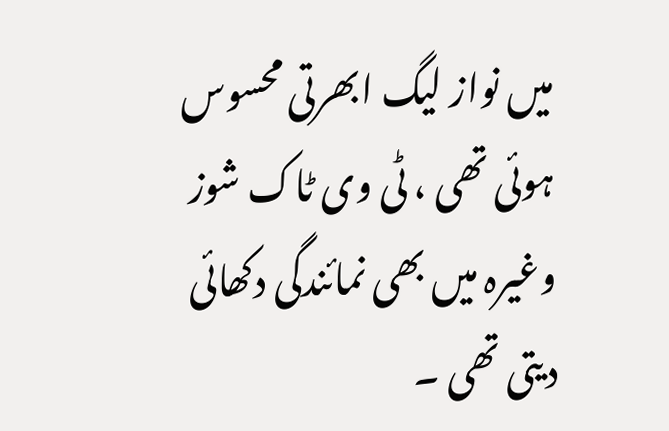میں نواز لیگ ابھرتی محسوس ہوئی تھی ، ٹی وی ٹاک شوز وغیرہ میں بھی نمائندگی دکھائی دیتی تھی ۔